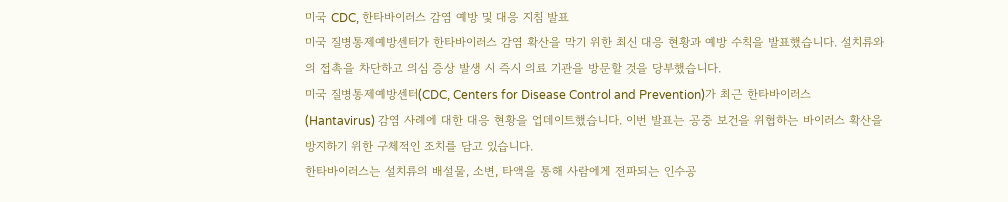미국 CDC, 한타바이러스 감염 예방 및 대응 지침 발표
미국 질병통제예방센터가 한타바이러스 감염 확산을 막기 위한 최신 대응 현황과 예방 수칙을 발표했습니다. 설치류와의 접촉을 차단하고 의심 증상 발생 시 즉시 의료 기관을 방문할 것을 당부했습니다.
미국 질병통제예방센터(CDC, Centers for Disease Control and Prevention)가 최근 한타바이러스(Hantavirus) 감염 사례에 대한 대응 현황을 업데이트했습니다. 이번 발표는 공중 보건을 위협하는 바이러스 확산을 방지하기 위한 구체적인 조치를 담고 있습니다.
한타바이러스는 설치류의 배설물, 소변, 타액을 통해 사람에게 전파되는 인수공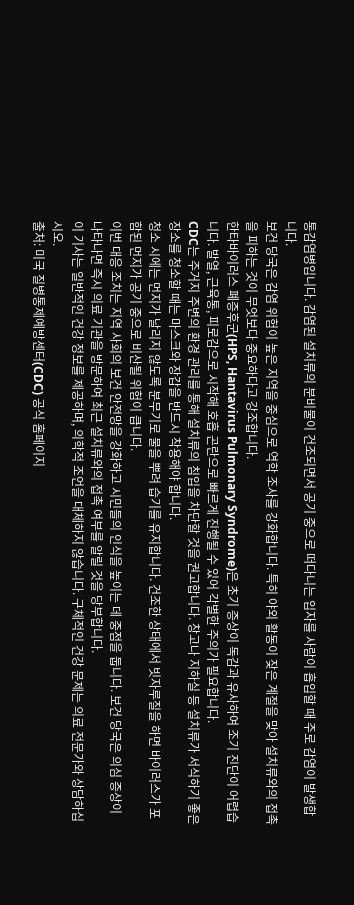통감염병입니다. 감염된 설치류의 분비물이 건조되면서 공기 중으로 떠다니는 입자를 사람이 흡입할 때 주로 감염이 발생합니다.
보건 당국은 감염 위험이 높은 지역을 중심으로 역학 조사를 강화합니다. 특히 야외 활동이 잦은 계절을 맞아 설치류와의 접촉을 피하는 것이 무엇보다 중요하다고 강조합니다.
한타바이러스 폐증후군(HPS, Hantavirus Pulmonary Syndrome)은 초기 증상이 독감과 유사하여 조기 진단이 어렵습니다. 발열, 근육통, 피로감으로 시작해 호흡 곤란으로 빠르게 진행될 수 있어 각별한 주의가 필요합니다.
CDC는 주거지 주변의 환경 관리를 통해 설치류의 침입을 차단할 것을 권고합니다. 창고나 지하실 등 설치류가 서식하기 좋은 장소를 청소할 때는 마스크와 장갑을 반드시 착용해야 합니다.
청소 시에는 먼지가 날리지 않도록 분무기로 물을 뿌려 습기를 유지합니다. 건조한 상태에서 빗자루질을 하면 바이러스가 포함된 먼지가 공기 중으로 비산될 위험이 큽니다.
이번 대응 조치는 지역 사회의 보건 안전망을 강화하고 시민들의 인식을 높이는 데 중점을 둡니다. 보건 당국은 의심 증상이 나타나면 즉시 의료 기관을 방문하여 최근 설치류와의 접촉 여부를 알릴 것을 당부합니다.
이 기사는 일반적인 건강 정보를 제공하며, 의학적 조언을 대체하지 않습니다. 구체적인 건강 문제는 의료 전문가와 상담하십시오.
출처: 미국 질병통제예방센터(CDC) 공식 홈페이지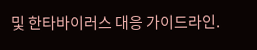및 한타바이러스 대응 가이드라인.